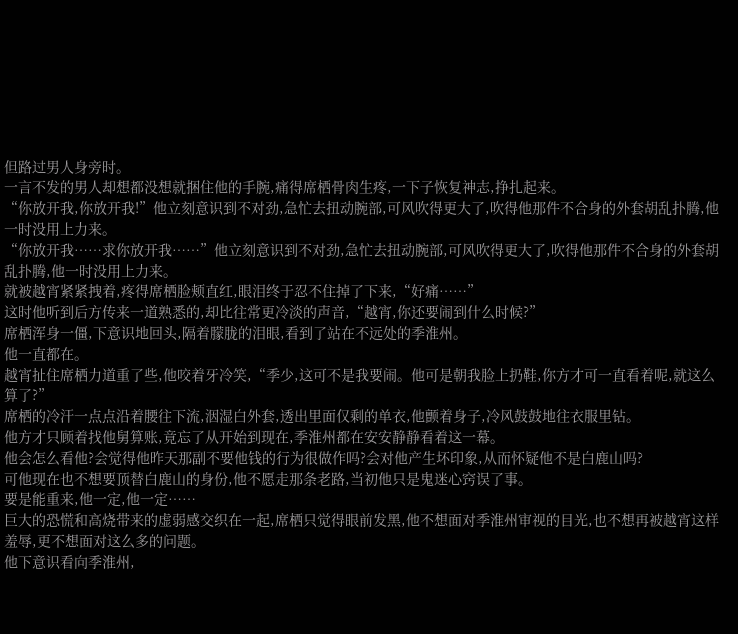但路过男人身旁时。
一言不发的男人却想都没想就捆住他的手腕,痛得席栖骨肉生疼,一下子恢复神志,挣扎起来。
“你放开我,你放开我!”他立刻意识到不对劲,急忙去扭动腕部,可风吹得更大了,吹得他那件不合身的外套胡乱扑腾,他一时没用上力来。
“你放开我……求你放开我……”他立刻意识到不对劲,急忙去扭动腕部,可风吹得更大了,吹得他那件不合身的外套胡乱扑腾,他一时没用上力来。
就被越宵紧紧拽着,疼得席栖脸颊直红,眼泪终于忍不住掉了下来,“好痛……”
这时他听到后方传来一道熟悉的,却比往常更冷淡的声音,“越宵,你还要闹到什么时候?”
席栖浑身一僵,下意识地回头,隔着朦胧的泪眼,看到了站在不远处的季淮州。
他一直都在。
越宵扯住席栖力道重了些,他咬着牙冷笑,“季少,这可不是我要闹。他可是朝我脸上扔鞋,你方才可一直看着呢,就这么算了?”
席栖的冷汗一点点沿着腰往下流,洇湿白外套,透出里面仅剩的单衣,他颤着身子,冷风鼓鼓地往衣服里钻。
他方才只顾着找他舅算账,竟忘了从开始到现在,季淮州都在安安静静看着这一幕。
他会怎么看他?会觉得他昨天那副不要他钱的行为很做作吗?会对他产生坏印象,从而怀疑他不是白鹿山吗?
可他现在也不想要顶替白鹿山的身份,他不愿走那条老路,当初他只是鬼迷心窍误了事。
要是能重来,他一定,他一定……
巨大的恐慌和高烧带来的虚弱感交织在一起,席栖只觉得眼前发黑,他不想面对季淮州审视的目光,也不想再被越宵这样羞辱,更不想面对这么多的问题。
他下意识看向季淮州,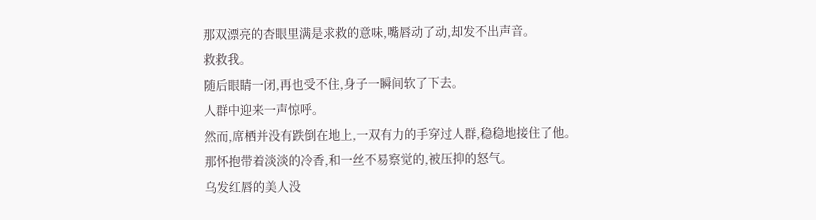那双漂亮的杏眼里满是求救的意味,嘴唇动了动,却发不出声音。
救救我。
随后眼睛一闭,再也受不住,身子一瞬间软了下去。
人群中迎来一声惊呼。
然而,席栖并没有跌倒在地上,一双有力的手穿过人群,稳稳地接住了他。
那怀抱带着淡淡的冷香,和一丝不易察觉的,被压抑的怒气。
乌发红唇的美人没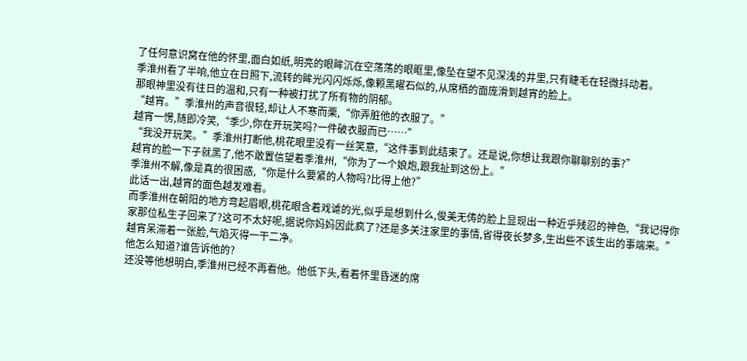了任何意识窝在他的怀里,面白如纸,明亮的眼眸沉在空荡荡的眼眶里,像坠在望不见深浅的井里,只有睫毛在轻微抖动着。
季淮州看了半响,他立在日照下,流转的眸光闪闪烁烁,像颗黑曜石似的,从席栖的面庞滑到越宵的脸上。
那眼神里没有往日的温和,只有一种被打扰了所有物的阴郁。
“越宵。”季淮州的声音很轻,却让人不寒而栗,“你弄脏他的衣服了。”
越宵一愣,随即冷笑,“季少,你在开玩笑吗?一件破衣服而已……”
“我没开玩笑。”季淮州打断他,桃花眼里没有一丝笑意,“这件事到此结束了。还是说,你想让我跟你聊聊别的事?”
越宵的脸一下子就黑了,他不敢置信望着季淮州,“你为了一个娘炮,跟我扯到这份上。”
季淮州不解,像是真的很困惑,“你是什么要紧的人物吗?比得上他?”
此话一出,越宵的面色越发难看。
而季淮州在朝阳的地方弯起眉眼,桃花眼含着戏谑的光,似乎是想到什么,俊美无俦的脸上显现出一种近乎残忍的神色,“我记得你家那位私生子回来了?这可不太好呢,据说你妈妈因此疯了?还是多关注家里的事情,省得夜长梦多,生出些不该生出的事端来。”
越宵呆滞着一张脸,气焰灭得一干二净。
他怎么知道?谁告诉他的?
还没等他想明白,季淮州已经不再看他。他低下头,看着怀里昏迷的席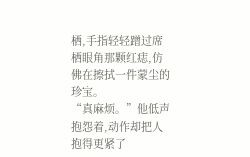栖,手指轻轻蹭过席栖眼角那颗红痣,仿佛在擦拭一件蒙尘的珍宝。
“真麻烦。”他低声抱怨着,动作却把人抱得更紧了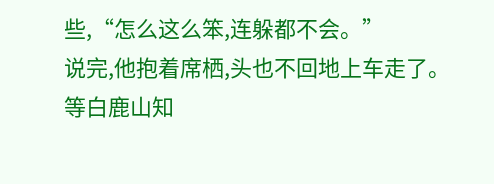些,“怎么这么笨,连躲都不会。”
说完,他抱着席栖,头也不回地上车走了。
等白鹿山知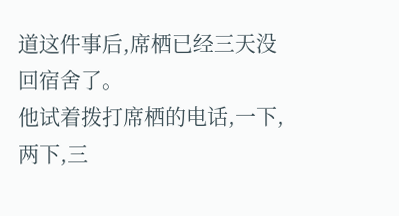道这件事后,席栖已经三天没回宿舍了。
他试着拨打席栖的电话,一下,两下,三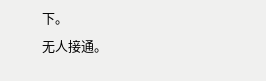下。
无人接通。